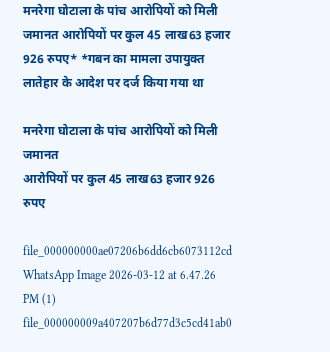मनरेगा घोटाला के पांच आरोपियों को मिली जमानत आरोपियों पर कुल 45 लाख63 हजार 926 रुपए* *गबन का मामला उपायुक्त लातेहार के आदेश पर दर्ज किया गया था

मनरेगा घोटाला के पांच आरोपियों को मिली जमानत
आरोपियों पर कुल 45 लाख63 हजार 926 रुपए

file_000000000ae07206b6dd6cb6073112cd
WhatsApp Image 2026-03-12 at 6.47.26 PM (1)
file_000000009a407207b6d77d3c5cd41ab0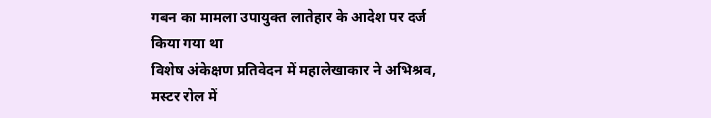गबन का मामला उपायुक्त लातेहार के आदेश पर दर्ज किया गया था
विशेष अंकेक्षण प्रतिवेदन में महालेखाकार ने अभिश्रव, मस्टर रोल में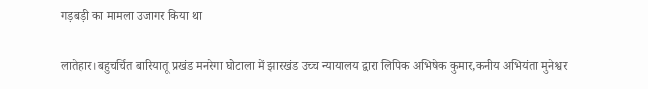गड़बड़ी का मामला उजागर किया था

लातेहार।बहुचर्चित बारियातू प्रखंड मनरेगा घोटाला में झारखंड उच्च न्यायालय द्वारा लिपिक अभिषेक कुमार,कनीय अभियंता मुनेश्वर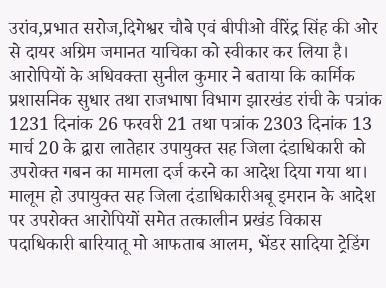उरांव,प्रभात सरोज,दिगेश्वर चौबे एवं बीपीओ वीरेंद्र सिंह की ओर से दायर अग्रिम जमानत याचिका को स्वीकार कर लिया है। आरोपियों के अधिवक्ता सुनील कुमार ने बताया कि कार्मिक प्रशासनिक सुधार तथा राजभाषा विभाग झारखंड रांची के पत्रांक 1231 दिनांक 26 फरवरी 21 तथा पत्रांक 2303 दिनांक 13 मार्च 20 के द्वारा लातेहार उपायुक्त सह जिला दंडाधिकारी को उपरोक्त गबन का मामला दर्ज करने का आदेश दिया गया था। मालूम हो उपायुक्त सह जिला दंडाधिकारीअबू इमरान के आदेश पर उपरोक्त आरोपियों समेत तत्कालीन प्रखंड विकास पदाधिकारी बारियातू मो आफताब आलम, भेंडर सादिया ट्रेडिंग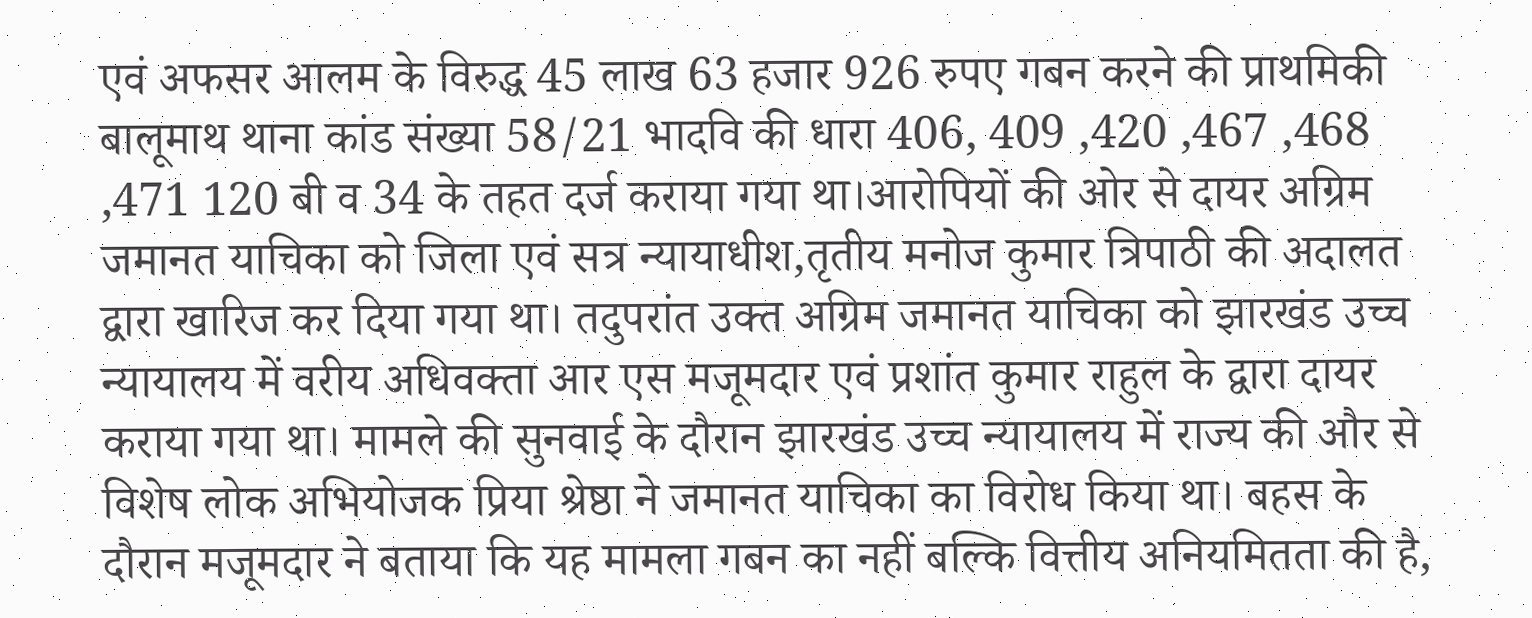एवं अफसर आलम के विरुद्ध 45 लाख 63 हजार 926 रुपए गबन करने की प्राथमिकी बालूमाथ थाना कांड संख्या 58/21 भादवि की धारा 406, 409 ,420 ,467 ,468 ,471 120 बी व 34 के तहत दर्ज कराया गया था।आरोपियों की ओर से दायर अग्रिम जमानत याचिका को जिला एवं सत्र न्यायाधीश,तृतीय मनोज कुमार त्रिपाठी की अदालत द्वारा खारिज कर दिया गया था। तदुपरांत उक्त अग्रिम जमानत याचिका को झारखंड उच्च न्यायालय में वरीय अधिवक्ता आर एस मजूमदार एवं प्रशांत कुमार राहुल के द्वारा दायर कराया गया था। मामले की सुनवाई के दौरान झारखंड उच्च न्यायालय में राज्य की और से विशेष लोक अभियोजक प्रिया श्रेष्ठा ने जमानत याचिका का विरोध किया था। बहस के दौरान मजूमदार ने बताया कि यह मामला गबन का नहीं बल्कि वित्तीय अनियमितता की है,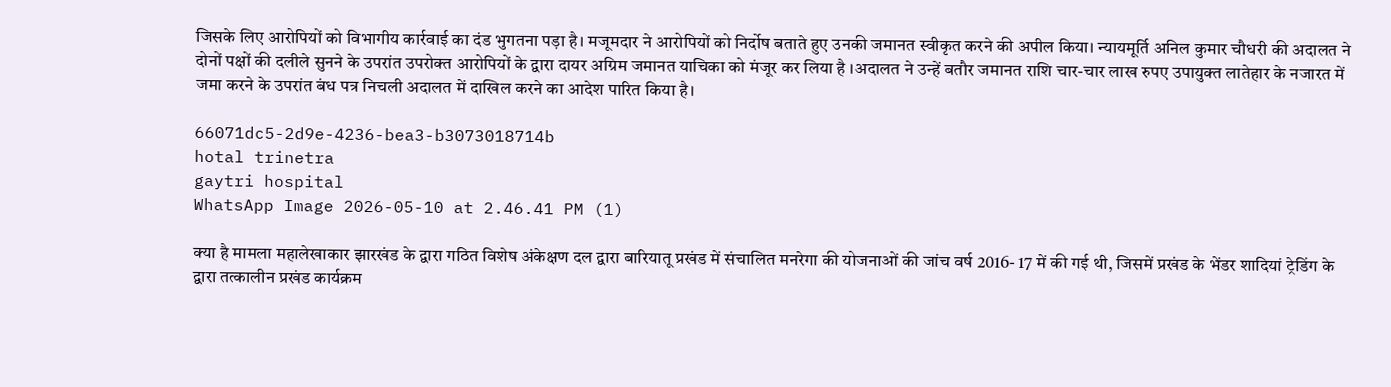जिसके लिए आरोपियों को विभागीय कार्रवाई का दंड भुगतना पड़ा है। मजूमदार ने आरोपियों को निर्दोष बताते हुए उनकी जमानत स्वीकृत करने की अपील किया। न्यायमूर्ति अनिल कुमार चौधरी की अदालत ने दोनों पक्षों की दलीले सुनने के उपरांत उपरोक्त आरोपियों के द्वारा दायर अग्रिम जमानत याचिका को मंजूर कर लिया है ।अदालत ने उन्हें बतौर जमानत राशि चार-चार लाख रुपए उपायुक्त लातेहार के नजारत में जमा करने के उपरांत बंध पत्र निचली अदालत में दाखिल करने का आदेश पारित किया है।

66071dc5-2d9e-4236-bea3-b3073018714b
hotal trinetra
gaytri hospital
WhatsApp Image 2026-05-10 at 2.46.41 PM (1)

क्या है मामला महालेखाकार झारखंड के द्वारा गठित विशेष अंकेक्षण दल द्वारा बारियातू प्रखंड में संचालित मनरेगा की योजनाओं की जांच वर्ष 2016- 17 में की गई थी, जिसमें प्रखंड के भेंडर शादियां ट्रेडिंग के द्वारा तत्कालीन प्रखंड कार्यक्रम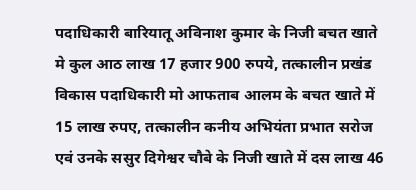पदाधिकारी बारियातू अविनाश कुमार के निजी बचत खाते मे कुल आठ लाख 17 हजार 900 रुपये, तत्कालीन प्रखंड विकास पदाधिकारी मो आफताब आलम के बचत खाते में 15 लाख रुपए, तत्कालीन कनीय अभियंता प्रभात सरोज एवं उनके ससुर दिगेश्वर चौबे के निजी खाते में दस लाख 46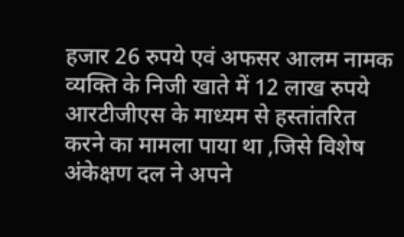हजार 26 रुपये एवं अफसर आलम नामक व्यक्ति के निजी खाते में 12 लाख रुपये आरटीजीएस के माध्यम से हस्तांतरित करने का मामला पाया था ,जिसे विशेष अंकेक्षण दल ने अपने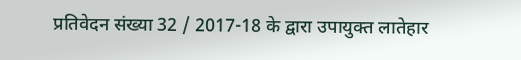प्रतिवेदन संख्या 32 / 2017-18 के द्वारा उपायुक्त लातेहार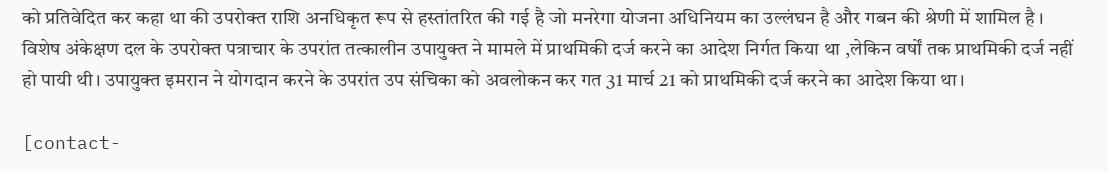को प्रतिवेदित कर कहा था की उपरोक्त राशि अनधिकृत रूप से हस्तांतरित की गई है जो मनरेगा योजना अधिनियम का उल्लंघन है और गबन की श्रेणी में शामिल है । विशेष अंकेक्षण दल के उपरोक्त पत्राचार के उपरांत तत्कालीन उपायुक्त ने मामले में प्राथमिकी दर्ज करने का आदेश निर्गत किया था ,लेकिन वर्षों तक प्राथमिकी दर्ज नहीं हो पायी थी। उपायुक्त इमरान ने योगदान करने के उपरांत उप संचिका को अवलोकन कर गत 31 मार्च 21 को प्राथमिकी दर्ज करने का आदेश किया था।

[contact-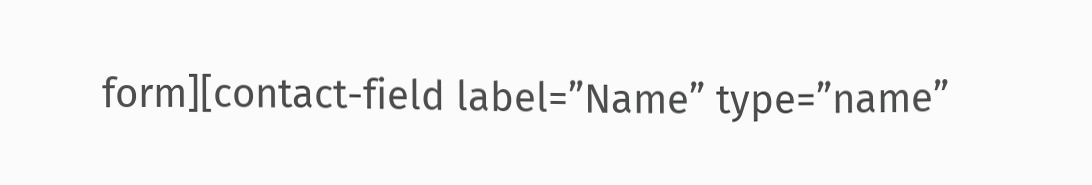form][contact-field label=”Name” type=”name”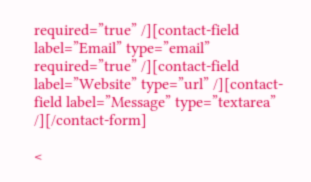required=”true” /][contact-field label=”Email” type=”email” required=”true” /][contact-field label=”Website” type=”url” /][contact-field label=”Message” type=”textarea” /][/contact-form]

<